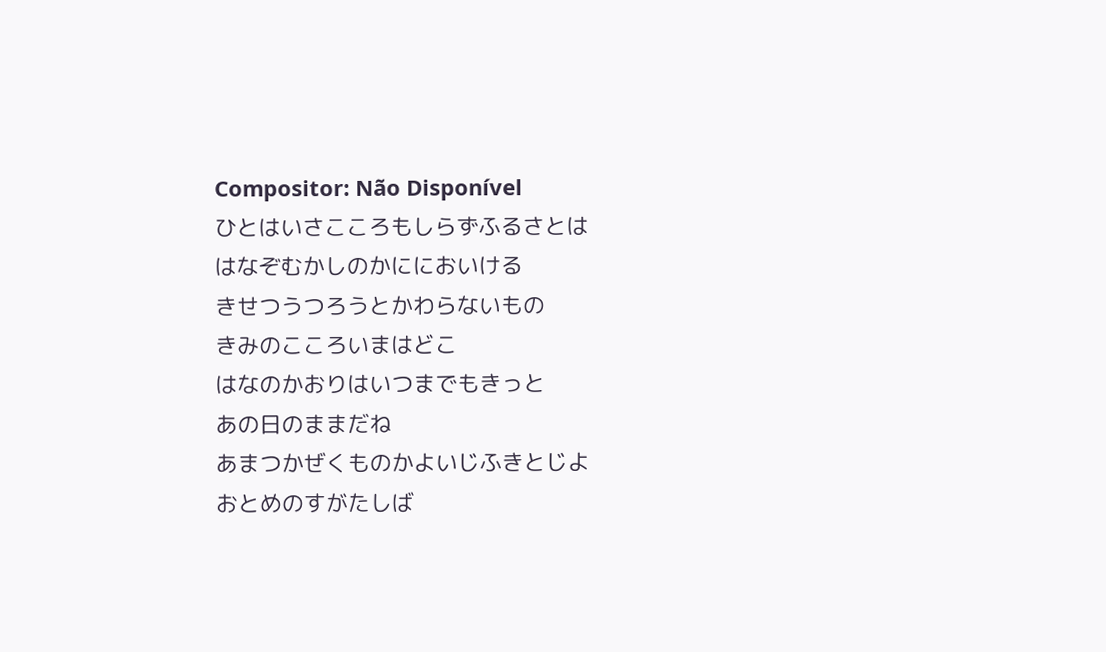Compositor: Não Disponível
ひとはいさこころもしらずふるさとは
はなぞむかしのかににおいける
きせつうつろうとかわらないもの
きみのこころいまはどこ
はなのかおりはいつまでもきっと
あの日のままだね
あまつかぜくものかよいじふきとじよ
おとめのすがたしば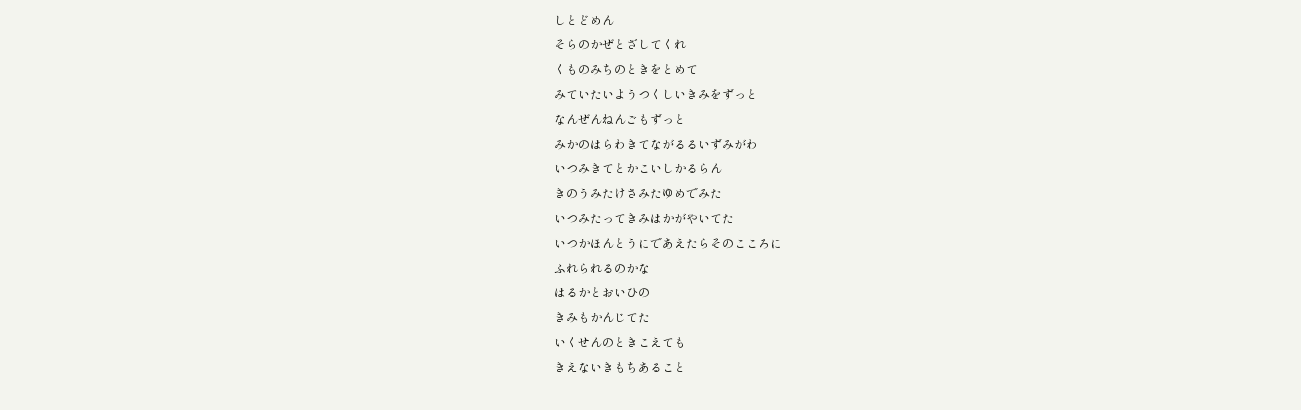しとどめん
そらのかぜとざしてくれ
くものみちのときをとめて
みていたいようつくしいきみをずっと
なんぜんねんごもずっと
みかのはらわきてながるるいずみがわ
いつみきてとかこいしかるらん
きのうみたけさみたゆめでみた
いつみたってきみはかがやいてた
いつかほんとうにであえたらそのこころに
ふれられるのかな
はるかとおいひの
きみもかんじてた
いくせんのときこえても
きえないきもちあること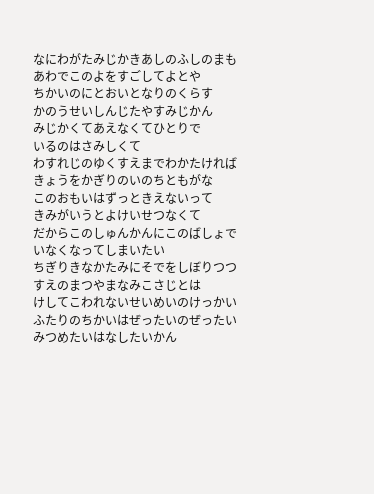なにわがたみじかきあしのふしのまも
あわでこのよをすごしてよとや
ちかいのにとおいとなりのくらす
かのうせいしんじたやすみじかん
みじかくてあえなくてひとりで
いるのはさみしくて
わすれじのゆくすえまでわかたければ
きょうをかぎりのいのちともがな
このおもいはずっときえないって
きみがいうとよけいせつなくて
だからこのしゅんかんにこのばしょで
いなくなってしまいたい
ちぎりきなかたみにそでをしぼりつつ
すえのまつやまなみこさじとは
けしてこわれないせいめいのけっかい
ふたりのちかいはぜったいのぜったい
みつめたいはなしたいかん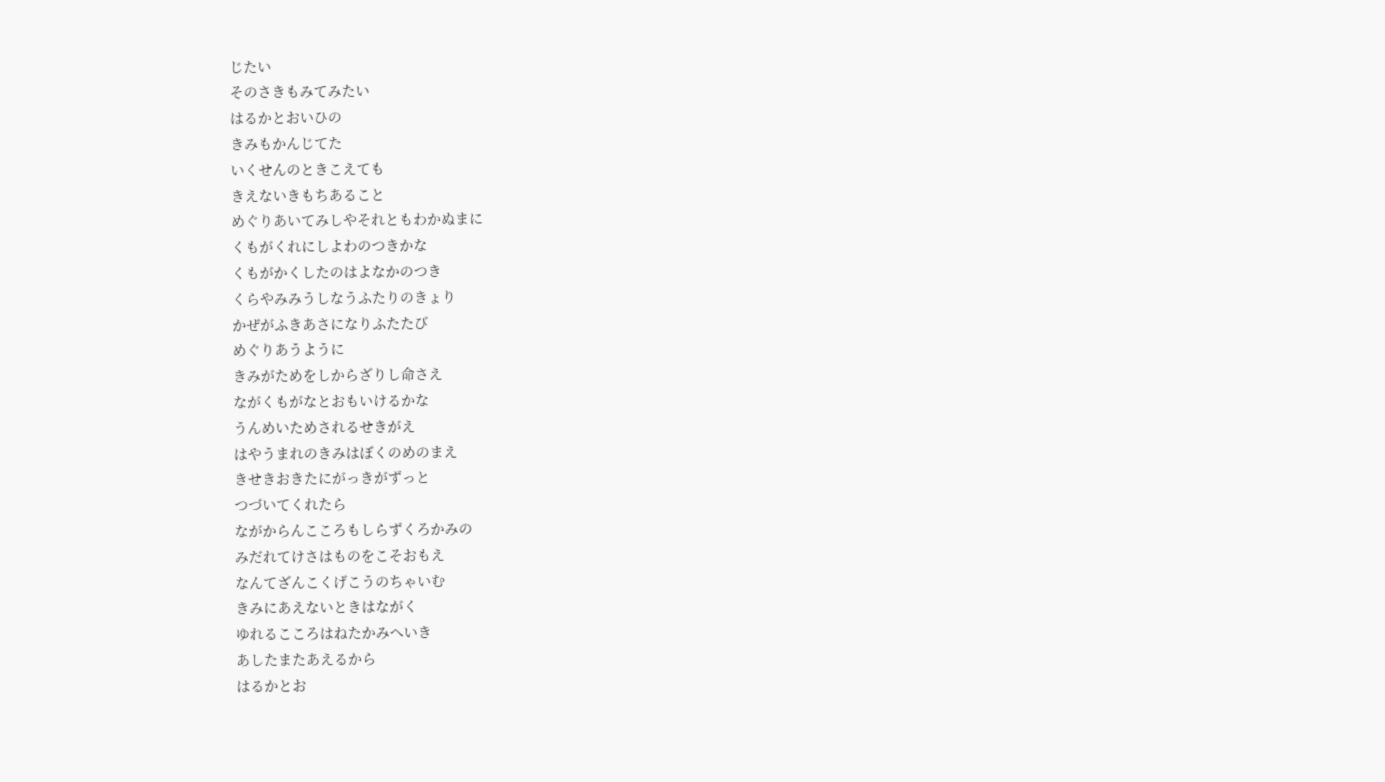じたい
そのさきもみてみたい
はるかとおいひの
きみもかんじてた
いくせんのときこえても
きえないきもちあること
めぐりあいてみしやそれともわかぬまに
くもがくれにしよわのつきかな
くもがかくしたのはよなかのつき
くらやみみうしなうふたりのきょり
かぜがふきあさになりふたたび
めぐりあうように
きみがためをしからざりし命さえ
ながくもがなとおもいけるかな
うんめいためされるせきがえ
はやうまれのきみはぼくのめのまえ
きせきおきたにがっきがずっと
つづいてくれたら
ながからんこころもしらずくろかみの
みだれてけさはものをこそおもえ
なんてざんこくげこうのちゃいむ
きみにあえないときはながく
ゆれるこころはねたかみへいき
あしたまたあえるから
はるかとお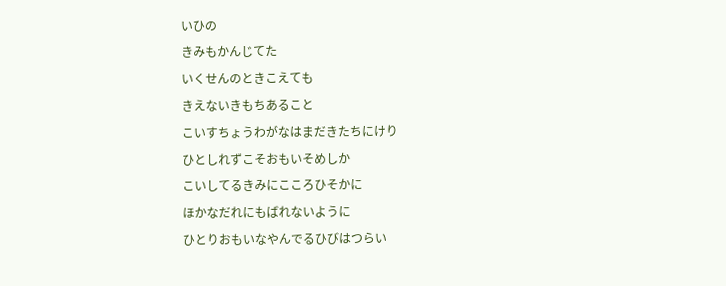いひの
きみもかんじてた
いくせんのときこえても
きえないきもちあること
こいすちょうわがなはまだきたちにけり
ひとしれずこそおもいそめしか
こいしてるきみにこころひそかに
ほかなだれにもばれないように
ひとりおもいなやんでるひびはつらい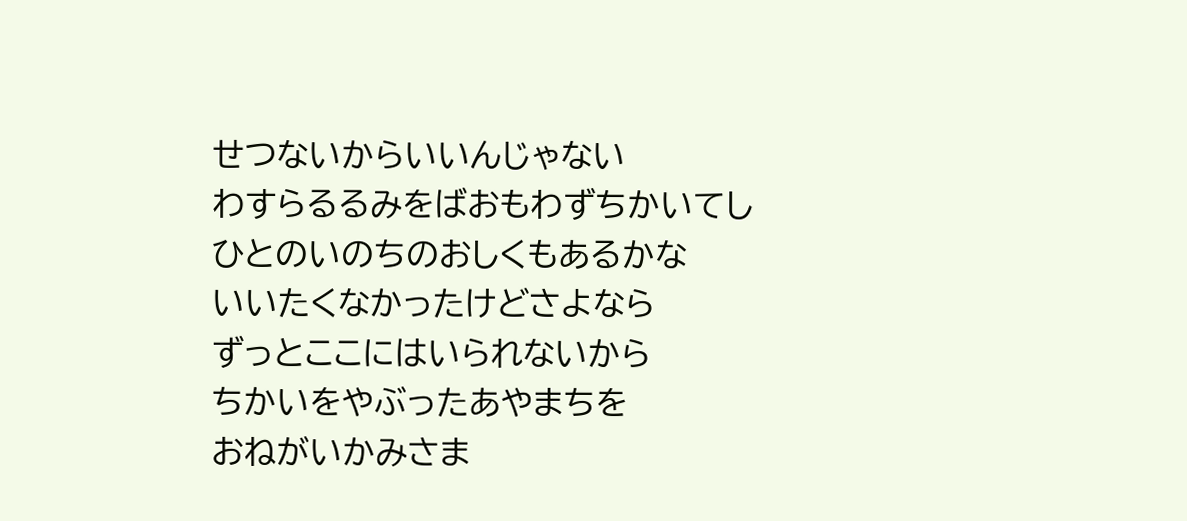せつないからいいんじゃない
わすらるるみをばおもわずちかいてし
ひとのいのちのおしくもあるかな
いいたくなかったけどさよなら
ずっとここにはいられないから
ちかいをやぶったあやまちを
おねがいかみさま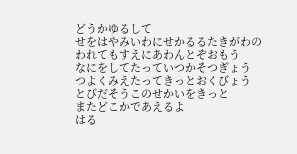どうかゆるして
せをはやみいわにせかるるたきがわの
われてもすえにあわんとぞおもう
なにをしてたっていつかそつぎょう
つよくみえたってきっとおくびょう
とびだそうこのせかいをきっと
またどこかであえるよ
はる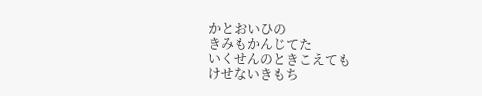かとおいひの
きみもかんじてた
いくせんのときこえても
けせないきもち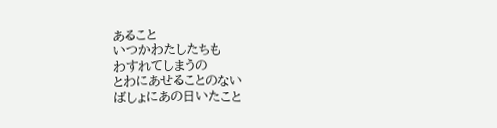あること
いつかわたしたちも
わすれてしまうの
とわにあせることのない
ばしょにあの日いたこと